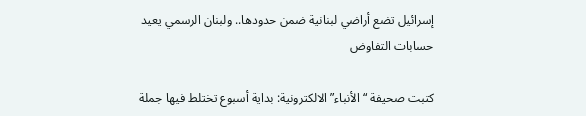إسرائيل تضع أراضي لبنانية ضمن حدودها.. ولبنان الرسمي يعيد حسابات التفاوض

كتبت صحيفة “الأنباء” الالكترونية: بداية أسبوع تختلط فيها جملة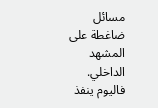مسائل ضاغطة على المشهد الداخلي. فاليوم ينفذ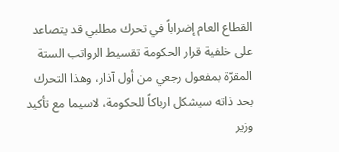القطاع العام إضراباً في تحرك مطلبي قد يتصاعد على خلفية قرار الحكومة تقسيط الرواتب الستة المقرّة بمفعول رجعي من أول آذار، وهذا التحرك بحد ذاته سيشكل ارباكاً للحكومة، لاسيما مع تأكيد وزير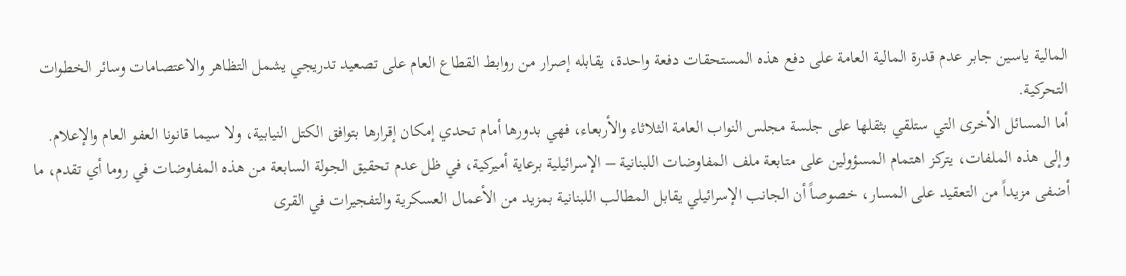المالية ياسين جابر عدم قدرة المالية العامة على دفع هذه المستحقات دفعة واحدة، يقابله إصرار من روابط القطاع العام على تصعيد تدريجي يشمل التظاهر والاعتصامات وسائر الخطوات التحركية.
أما المسائل الأخرى التي ستلقي بثقلها على جلسة مجلس النواب العامة الثلاثاء والأربعاء، فهي بدورها أمام تحدي إمكان إقرارها بتوافق الكتل النيابية، ولا سيما قانونا العفو العام والإعلام.
وإلى هذه الملفات، يتركز اهتمام المسؤولين على متابعة ملف المفاوضات اللبنانية – الإسرائيلية برعاية أميركية، في ظل عدم تحقيق الجولة السابعة من هذه المفاوضات في روما أي تقدم، ما أضفى مزيداً من التعقيد على المسار، خصوصاً أن الجانب الإسرائيلي يقابل المطالب اللبنانية بمزيد من الأعمال العسكرية والتفجيرات في القرى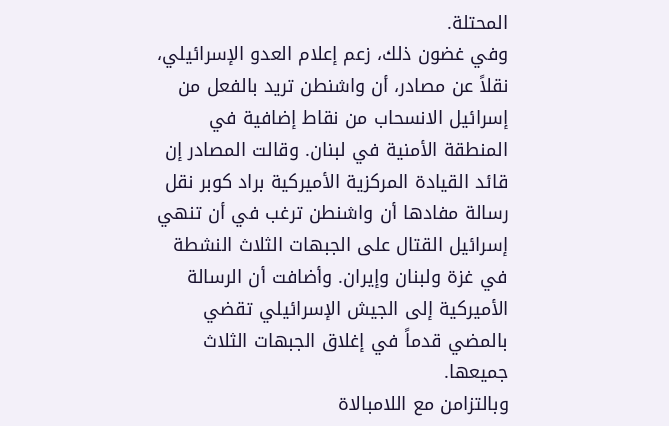المحتلة.
وفي غضون ذلك، زعم إعلام العدو الإسرائيلي، نقلاً عن مصادر، أن واشنطن تريد بالفعل من إسرائيل الانسحاب من نقاط إضافية في المنطقة الأمنية في لبنان. وقالت المصادر إن قائد القيادة المركزية الأميركية براد كوبر نقل رسالة مفادها أن واشنطن ترغب في أن تنهي إسرائيل القتال على الجبهات الثلاث النشطة في غزة ولبنان وإيران. وأضافت أن الرسالة الأميركية إلى الجيش الإسرائيلي تقضي بالمضي قدماً في إغلاق الجبهات الثلاث جميعها.
وبالتزامن مع اللامبالاة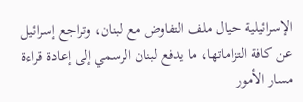الإسرائيلية حيال ملف التفاوض مع لبنان، وتراجع إسرائيل عن كافة التزاماتها، ما يدفع لبنان الرسمي إلى إعادة قراءة مسار الأمور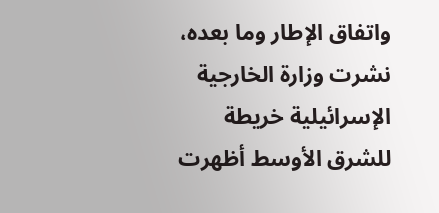واتفاق الإطار وما بعده، نشرت وزارة الخارجية الإسرائيلية خريطة للشرق الأوسط أظهرت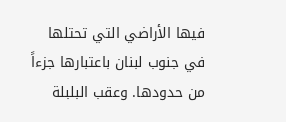فيها الأراضي التي تحتلها في جنوب لبنان باعتبارها جزءاً من حدودها. وعقب البلبلة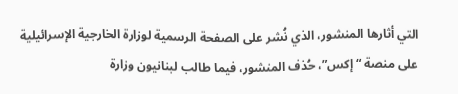التي أثارها المنشور، الذي نُشر على الصفحة الرسمية لوزارة الخارجية الإسرائيلية على منصة “إكس”، حُذف المنشور، فيما طالب لبنانيون وزارة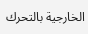الخارجية بالتحرك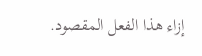إزاء هذا الفعل المقصود.